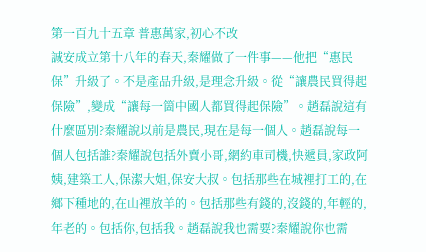第一百九十五章 普惠萬家,初心不改
誠安成立第十八年的春天,秦耀做了一件事——他把“惠民保”升級了。不是產品升級,是理念升級。從“讓農民買得起保險”,變成“讓每一箇中國人都買得起保險”。趙磊說這有什麼區別?秦耀說以前是農民,現在是每一個人。趙磊說每一個人包括誰?秦耀說包括外賣小哥,網約車司機,快遞員,家政阿姨,建築工人,保潔大姐,保安大叔。包括那些在城裡打工的,在鄉下種地的,在山裡放羊的。包括那些有錢的,沒錢的,年輕的,年老的。包括你,包括我。趙磊說我也需要?秦耀說你也需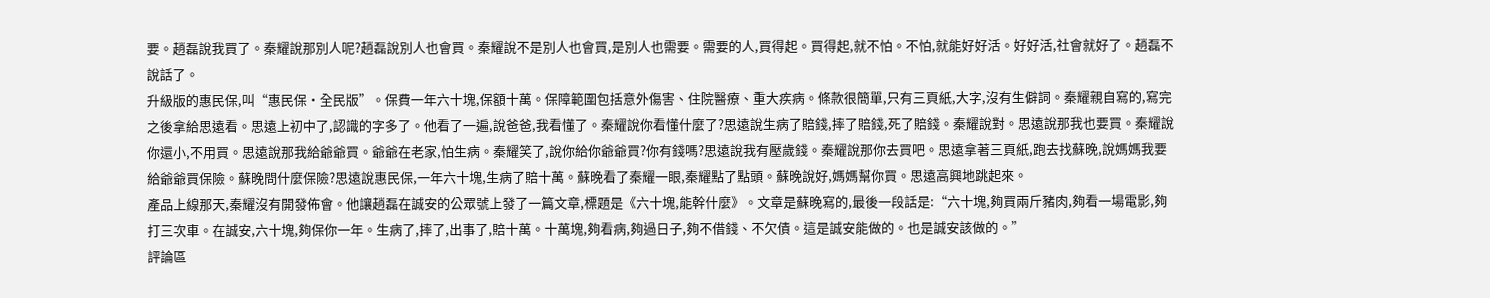要。趙磊說我買了。秦耀說那別人呢?趙磊說別人也會買。秦耀說不是別人也會買,是別人也需要。需要的人,買得起。買得起,就不怕。不怕,就能好好活。好好活,社會就好了。趙磊不說話了。
升級版的惠民保,叫“惠民保·全民版”。保費一年六十塊,保額十萬。保障範圍包括意外傷害、住院醫療、重大疾病。條款很簡單,只有三頁紙,大字,沒有生僻詞。秦耀親自寫的,寫完之後拿給思遠看。思遠上初中了,認識的字多了。他看了一遍,說爸爸,我看懂了。秦耀說你看懂什麼了?思遠說生病了賠錢,摔了賠錢,死了賠錢。秦耀說對。思遠說那我也要買。秦耀說你還小,不用買。思遠說那我給爺爺買。爺爺在老家,怕生病。秦耀笑了,說你給你爺爺買?你有錢嗎?思遠說我有壓歲錢。秦耀說那你去買吧。思遠拿著三頁紙,跑去找蘇晚,說媽媽我要給爺爺買保險。蘇晚問什麼保險?思遠說惠民保,一年六十塊,生病了賠十萬。蘇晚看了秦耀一眼,秦耀點了點頭。蘇晚說好,媽媽幫你買。思遠高興地跳起來。
產品上線那天,秦耀沒有開發佈會。他讓趙磊在誠安的公眾號上發了一篇文章,標題是《六十塊,能幹什麼》。文章是蘇晚寫的,最後一段話是:“六十塊,夠買兩斤豬肉,夠看一場電影,夠打三次車。在誠安,六十塊,夠保你一年。生病了,摔了,出事了,賠十萬。十萬塊,夠看病,夠過日子,夠不借錢、不欠債。這是誠安能做的。也是誠安該做的。”
評論區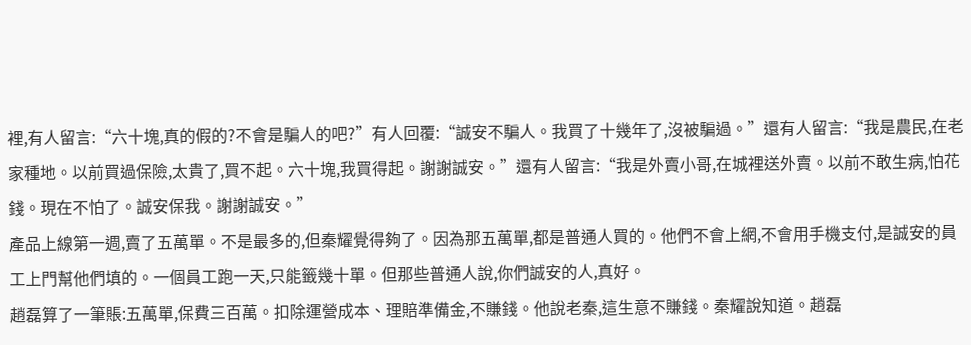裡,有人留言:“六十塊,真的假的?不會是騙人的吧?”有人回覆:“誠安不騙人。我買了十幾年了,沒被騙過。”還有人留言:“我是農民,在老家種地。以前買過保險,太貴了,買不起。六十塊,我買得起。謝謝誠安。”還有人留言:“我是外賣小哥,在城裡送外賣。以前不敢生病,怕花錢。現在不怕了。誠安保我。謝謝誠安。”
產品上線第一週,賣了五萬單。不是最多的,但秦耀覺得夠了。因為那五萬單,都是普通人買的。他們不會上網,不會用手機支付,是誠安的員工上門幫他們填的。一個員工跑一天,只能籤幾十單。但那些普通人說,你們誠安的人,真好。
趙磊算了一筆賬:五萬單,保費三百萬。扣除運營成本、理賠準備金,不賺錢。他說老秦,這生意不賺錢。秦耀說知道。趙磊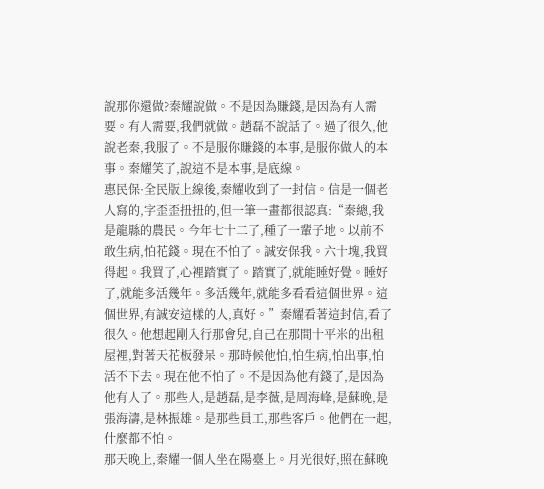說那你還做?秦耀說做。不是因為賺錢,是因為有人需要。有人需要,我們就做。趙磊不說話了。過了很久,他說老秦,我服了。不是服你賺錢的本事,是服你做人的本事。秦耀笑了,說這不是本事,是底線。
惠民保·全民版上線後,秦耀收到了一封信。信是一個老人寫的,字歪歪扭扭的,但一筆一畫都很認真:“秦總,我是龍縣的農民。今年七十二了,種了一輩子地。以前不敢生病,怕花錢。現在不怕了。誠安保我。六十塊,我買得起。我買了,心裡踏實了。踏實了,就能睡好覺。睡好了,就能多活幾年。多活幾年,就能多看看這個世界。這個世界,有誠安這樣的人,真好。”秦耀看著這封信,看了很久。他想起剛入行那會兒,自己在那間十平米的出租屋裡,對著天花板發呆。那時候他怕,怕生病,怕出事,怕活不下去。現在他不怕了。不是因為他有錢了,是因為他有人了。那些人,是趙磊,是李薇,是周海峰,是蘇晚,是張海濤,是林振雄。是那些員工,那些客戶。他們在一起,什麼都不怕。
那天晚上,秦耀一個人坐在陽臺上。月光很好,照在蘇晚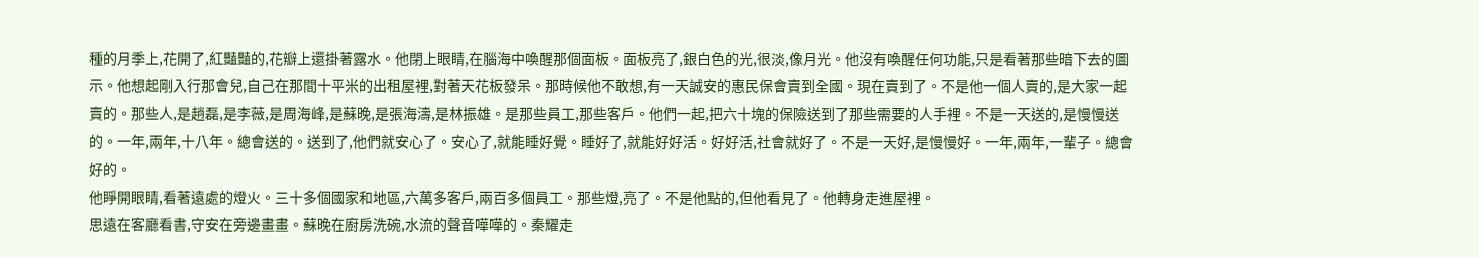種的月季上,花開了,紅豔豔的,花瓣上還掛著露水。他閉上眼睛,在腦海中喚醒那個面板。面板亮了,銀白色的光,很淡,像月光。他沒有喚醒任何功能,只是看著那些暗下去的圖示。他想起剛入行那會兒,自己在那間十平米的出租屋裡,對著天花板發呆。那時候他不敢想,有一天誠安的惠民保會賣到全國。現在賣到了。不是他一個人賣的,是大家一起賣的。那些人,是趙磊,是李薇,是周海峰,是蘇晚,是張海濤,是林振雄。是那些員工,那些客戶。他們一起,把六十塊的保險送到了那些需要的人手裡。不是一天送的,是慢慢送的。一年,兩年,十八年。總會送的。送到了,他們就安心了。安心了,就能睡好覺。睡好了,就能好好活。好好活,社會就好了。不是一天好,是慢慢好。一年,兩年,一輩子。總會好的。
他睜開眼睛,看著遠處的燈火。三十多個國家和地區,六萬多客戶,兩百多個員工。那些燈,亮了。不是他點的,但他看見了。他轉身走進屋裡。
思遠在客廳看書,守安在旁邊畫畫。蘇晚在廚房洗碗,水流的聲音嘩嘩的。秦耀走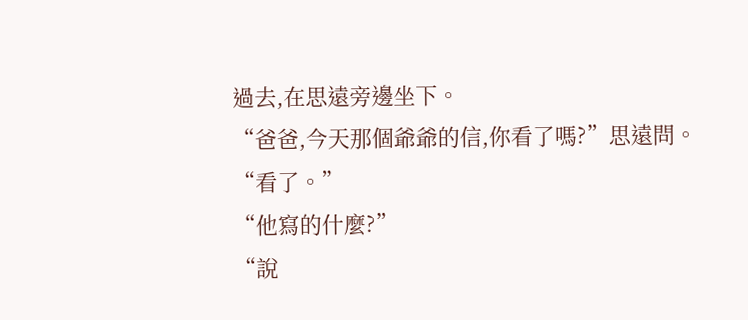過去,在思遠旁邊坐下。
“爸爸,今天那個爺爺的信,你看了嗎?”思遠問。
“看了。”
“他寫的什麼?”
“說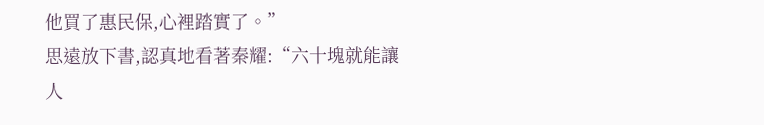他買了惠民保,心裡踏實了。”
思遠放下書,認真地看著秦耀:“六十塊就能讓人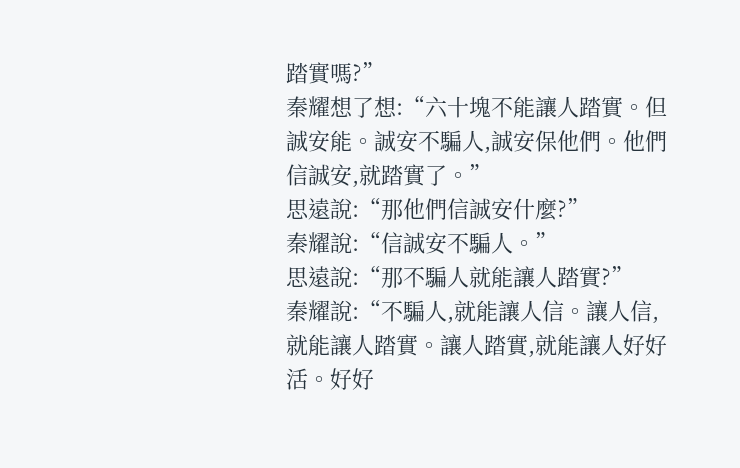踏實嗎?”
秦耀想了想:“六十塊不能讓人踏實。但誠安能。誠安不騙人,誠安保他們。他們信誠安,就踏實了。”
思遠說:“那他們信誠安什麼?”
秦耀說:“信誠安不騙人。”
思遠說:“那不騙人就能讓人踏實?”
秦耀說:“不騙人,就能讓人信。讓人信,就能讓人踏實。讓人踏實,就能讓人好好活。好好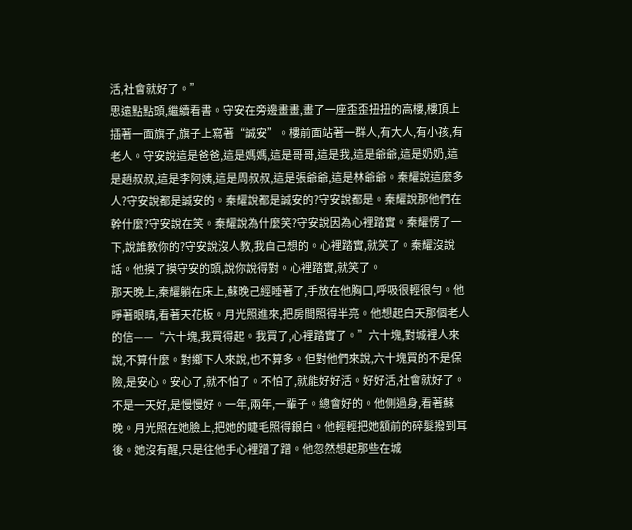活,社會就好了。”
思遠點點頭,繼續看書。守安在旁邊畫畫,畫了一座歪歪扭扭的高樓,樓頂上插著一面旗子,旗子上寫著“誠安”。樓前面站著一群人,有大人,有小孩,有老人。守安說這是爸爸,這是媽媽,這是哥哥,這是我,這是爺爺,這是奶奶,這是趙叔叔,這是李阿姨,這是周叔叔,這是張爺爺,這是林爺爺。秦耀說這麼多人?守安說都是誠安的。秦耀說都是誠安的?守安說都是。秦耀說那他們在幹什麼?守安說在笑。秦耀說為什麼笑?守安說因為心裡踏實。秦耀愣了一下,說誰教你的?守安說沒人教,我自己想的。心裡踏實,就笑了。秦耀沒說話。他摸了摸守安的頭,說你說得對。心裡踏實,就笑了。
那天晚上,秦耀躺在床上,蘇晚己經睡著了,手放在他胸口,呼吸很輕很勻。他睜著眼睛,看著天花板。月光照進來,把房間照得半亮。他想起白天那個老人的信——“六十塊,我買得起。我買了,心裡踏實了。”六十塊,對城裡人來說,不算什麼。對鄉下人來說,也不算多。但對他們來說,六十塊買的不是保險,是安心。安心了,就不怕了。不怕了,就能好好活。好好活,社會就好了。不是一天好,是慢慢好。一年,兩年,一輩子。總會好的。他側過身,看著蘇晚。月光照在她臉上,把她的睫毛照得銀白。他輕輕把她額前的碎髮撥到耳後。她沒有醒,只是往他手心裡蹭了蹭。他忽然想起那些在城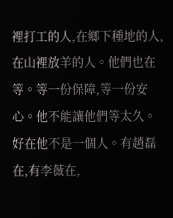裡打工的人,在鄉下種地的人,在山裡放羊的人。他們也在等。等一份保障,等一份安心。他不能讓他們等太久。好在他不是一個人。有趙磊在,有李薇在,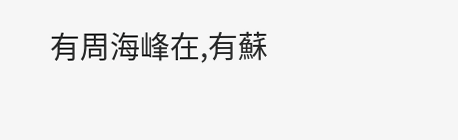有周海峰在,有蘇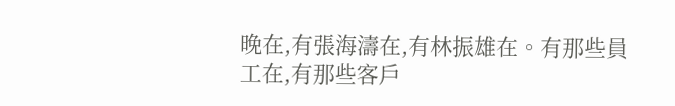晚在,有張海濤在,有林振雄在。有那些員工在,有那些客戶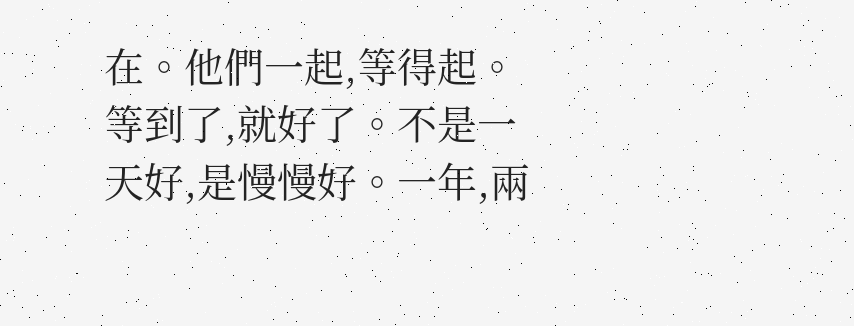在。他們一起,等得起。等到了,就好了。不是一天好,是慢慢好。一年,兩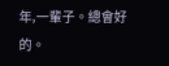年,一輩子。總會好的。